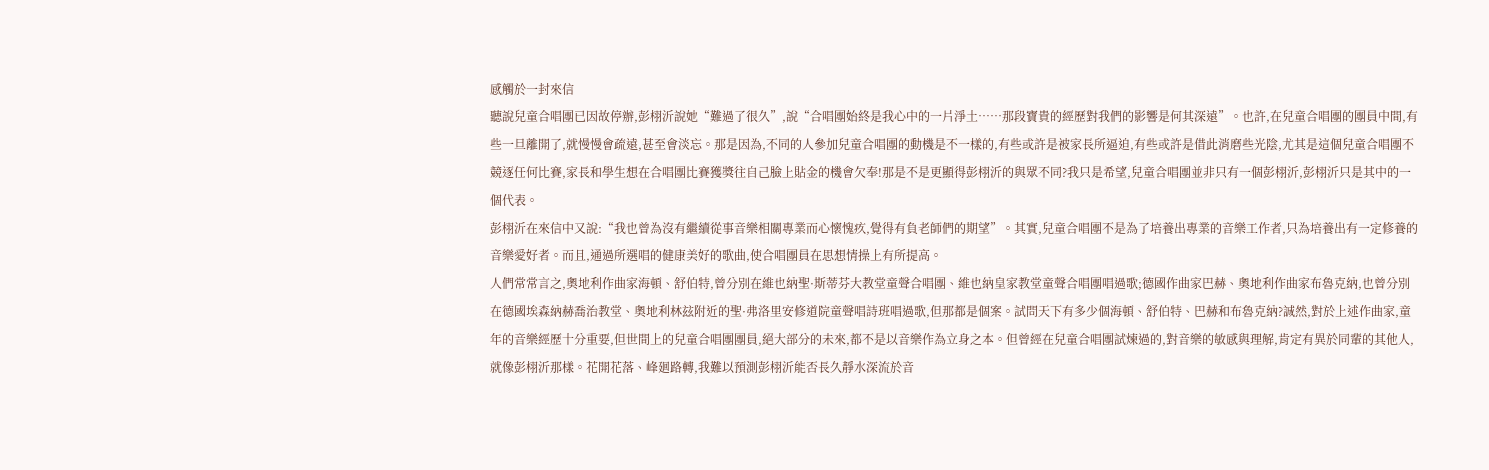感觸於一封來信
聽說兒童合唱團已因故停辦,彭栩沂說她“難過了很久”,說“合唱團始終是我心中的一片淨土……那段寶貴的經歷對我們的影響是何其深遠”。也許,在兒童合唱團的團員中間,有些一旦離開了,就慢慢會疏遠,甚至會淡忘。那是因為,不同的人參加兒童合唱團的動機是不一樣的,有些或許是被家長所逼迫,有些或許是借此消磨些光陰,尤其是這個兒童合唱團不競逐任何比賽,家長和學生想在合唱團比賽獲獎往自己臉上貼金的機會欠奉!那是不是更顯得彭栩沂的與眾不同?我只是希望,兒童合唱團並非只有一個彭栩沂,彭栩沂只是其中的一個代表。
彭栩沂在來信中又說:“我也曾為沒有繼續從事音樂相關專業而心懷愧疚,覺得有負老師們的期望”。其實,兒童合唱團不是為了培養出專業的音樂工作者,只為培養出有一定修養的音樂愛好者。而且,通過所選唱的健康美好的歌曲,使合唱團員在思想情操上有所提高。
人們常常言之,奧地利作曲家海頓、舒伯特,曾分別在維也納聖·斯蒂芬大教堂童聲合唱團、維也納皇家教堂童聲合唱團唱過歌;德國作曲家巴赫、奧地利作曲家布魯克納,也曾分別在德國埃森納赫喬治教堂、奧地利林玆附近的聖·弗洛里安修道院童聲唱詩班唱過歌,但那都是個案。試問天下有多少個海頓、舒伯特、巴赫和布魯克納?誠然,對於上述作曲家,童年的音樂經歷十分重要,但世間上的兒童合唱團團員,絕大部分的未來,都不是以音樂作為立身之本。但曾經在兒童合唱團試煉過的,對音樂的敏感與理解,肯定有異於同輩的其他人,就像彭栩沂那樣。花開花落、峰廻路轉,我難以預測彭栩沂能否長久靜水深流於音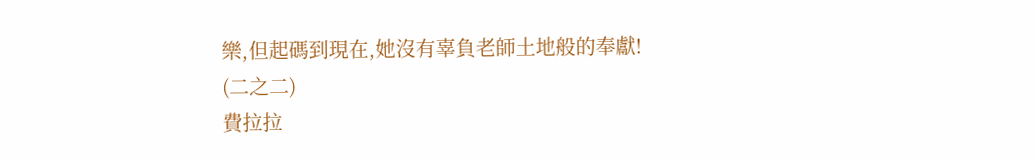樂,但起碼到現在,她沒有辜負老師土地般的奉獻!
(二之二)
費拉拉